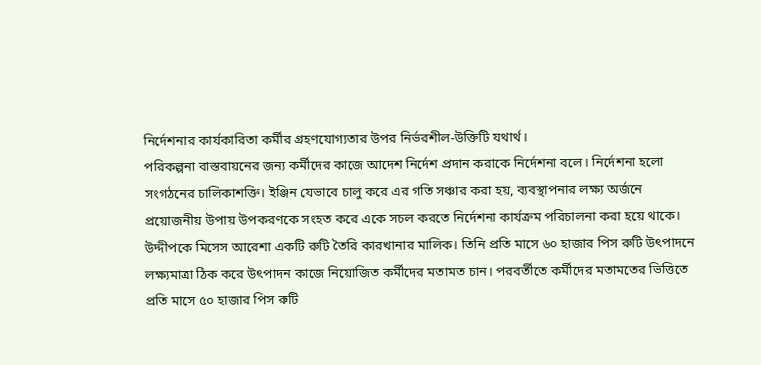নির্দেশনার কার্যকারিতা কর্মীর গ্রহণযোগ্যতার উপর নির্ভরশীল-উক্তিটি যথার্থ।
পরিকল্পনা বাস্তবায়নের জন্য কর্মীদের কাজে আদেশ নির্দেশ প্রদান করাকে নির্দেশনা বলে। নির্দেশনা হলো সংগঠনের চালিকাশক্তি। ইঞ্জিন যেভাবে চালু করে এর গতি সঞ্চার করা হয়, ব্যবস্থাপনার লক্ষ্য অর্জনে প্রয়োজনীয় উপায় উপকরণকে সংহত করে একে সচল করতে নির্দেশনা কার্যক্রম পরিচালনা করা হয়ে থাকে।
উদ্দীপকে মিসেস আরেশা একটি রুটি তৈরি কারখানার মালিক। তিনি প্রতি মাসে ৬০ হাজার পিস রুটি উৎপাদনে লক্ষ্যমাত্রা ঠিক করে উৎপাদন কাজে নিয়োজিত কর্মীদের মতামত চান। পরবর্তীতে কর্মীদের মতামতের ভিত্তিতে প্রতি মাসে ৫০ হাজার পিস রুটি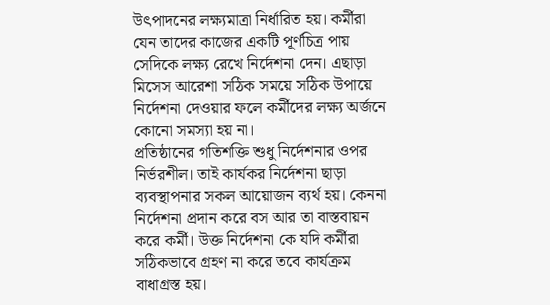উৎপাদনের লক্ষ্যমাত্রা নির্ধারিত হয়। কর্মীরা যেন তাদের কাজের একটি পূর্ণচিত্র পায় সেদিকে লক্ষ্য রেখে নির্দেশনা দেন। এছাড়া মিসেস আরেশা সঠিক সময়ে সঠিক উপায়ে নির্দেশনা দেওয়ার ফলে কর্মীদের লক্ষ্য অর্জনে কোনো সমস্যা হয় না।
প্রতিষ্ঠানের গতিশক্তি শুধু নির্দেশনার ওপর নির্ভরশীল। তাই কার্যকর নির্দেশনা ছাড়া ব্যবস্থাপনার সকল আয়োজন ব্যর্থ হয়। কেননা নির্দেশনা প্রদান করে বস আর তা বাস্তবায়ন করে কর্মী। উক্ত নির্দেশনা কে যদি কর্মীরা সঠিকভাবে গ্রহণ না করে তবে কার্যক্রম বাধাগ্রস্ত হয়।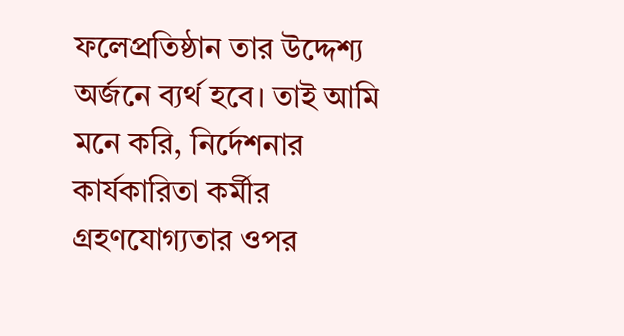ফলেপ্রতিষ্ঠান তার উদ্দেশ্য অর্জনে ব্যর্থ হবে। তাই আমি মনে করি, নির্দেশনার কার্যকারিতা কর্মীর গ্রহণযোগ্যতার ওপর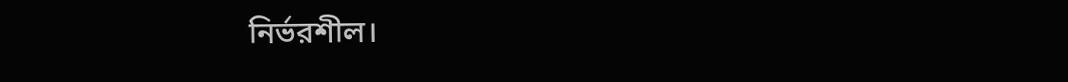নির্ভরশীল।